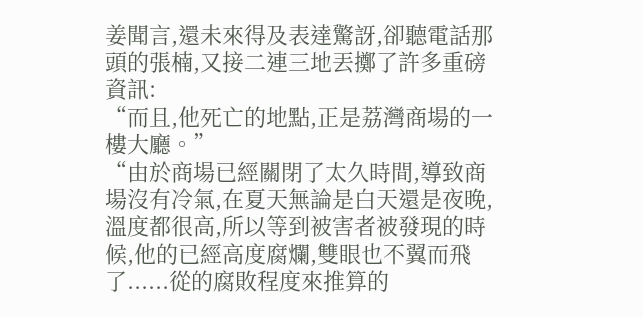姜聞言,還未來得及表達驚訝,卻聽電話那頭的張楠,又接二連三地丟擲了許多重磅資訊:
“而且,他死亡的地點,正是荔灣商場的一樓大廳。”
“由於商場已經關閉了太久時間,導致商場沒有冷氣,在夏天無論是白天還是夜晚,溫度都很高,所以等到被害者被發現的時候,他的已經高度腐爛,雙眼也不翼而飛了......從的腐敗程度來推算的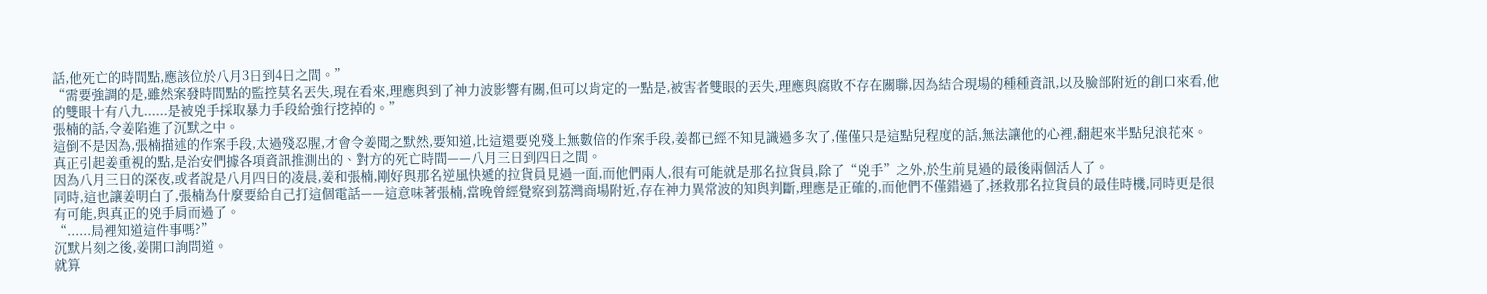話,他死亡的時間點,應該位於八月3日到4日之間。”
“需要強調的是,雖然案發時間點的監控莫名丟失,現在看來,理應與到了神力波影響有關,但可以肯定的一點是,被害者雙眼的丟失,理應與腐敗不存在關聯,因為結合現場的種種資訊,以及臉部附近的創口來看,他的雙眼十有八九......是被兇手採取暴力手段給強行挖掉的。”
張楠的話,令姜陷進了沉默之中。
這倒不是因為,張楠描述的作案手段,太過殘忍腥,才會令姜聞之默然,要知道,比這還要兇殘上無數倍的作案手段,姜都已經不知見識過多次了,僅僅只是這點兒程度的話,無法讓他的心裡,翻起來半點兒浪花來。
真正引起姜重視的點,是治安們據各項資訊推測出的、對方的死亡時間——八月三日到四日之間。
因為八月三日的深夜,或者說是八月四日的凌晨,姜和張楠,剛好與那名逆風快遞的拉貨員見過一面,而他們兩人,很有可能就是那名拉貨員,除了“兇手”之外,於生前見過的最後兩個活人了。
同時,這也讓姜明白了,張楠為什麼要給自己打這個電話——這意味著張楠,當晚曾經覺察到荔灣商場附近,存在神力異常波的知與判斷,理應是正確的,而他們不僅錯過了,拯救那名拉貨員的最佳時機,同時更是很有可能,與真正的兇手肩而過了。
“......局裡知道這件事嗎?”
沉默片刻之後,姜開口詢問道。
就算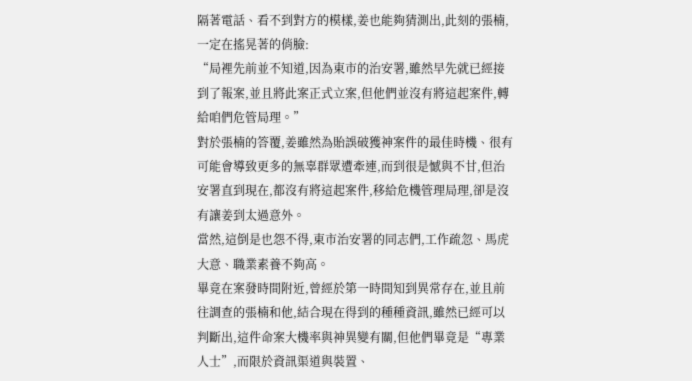隔著電話、看不到對方的模樣,姜也能夠猜測出,此刻的張楠,一定在搖晃著的俏臉:
“局裡先前並不知道,因為東市的治安署,雖然早先就已經接到了報案,並且將此案正式立案,但他們並沒有將這起案件,轉給咱們危管局理。”
對於張楠的答覆,姜雖然為貽誤破獲神案件的最佳時機、很有可能會導致更多的無辜群眾遭牽連,而到很是憾與不甘,但治安署直到現在,都沒有將這起案件,移給危機管理局理,卻是沒有讓姜到太過意外。
當然,這倒是也怨不得,東市治安署的同志們,工作疏忽、馬虎大意、職業素養不夠高。
畢竟在案發時間附近,曾經於第一時間知到異常存在,並且前往調查的張楠和他,結合現在得到的種種資訊,雖然已經可以判斷出,這件命案大機率與神異變有關,但他們畢竟是“專業人士”,而限於資訊渠道與裝置、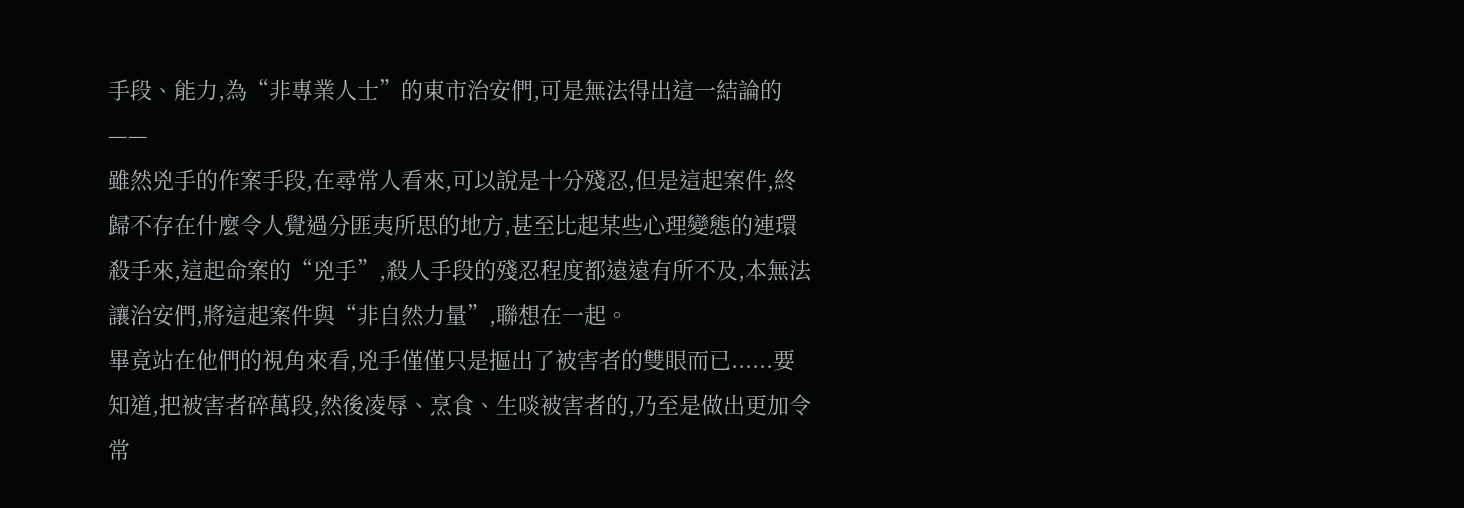手段、能力,為“非專業人士”的東市治安們,可是無法得出這一結論的——
雖然兇手的作案手段,在尋常人看來,可以說是十分殘忍,但是這起案件,終歸不存在什麼令人覺過分匪夷所思的地方,甚至比起某些心理變態的連環殺手來,這起命案的“兇手”,殺人手段的殘忍程度都遠遠有所不及,本無法讓治安們,將這起案件與“非自然力量”,聯想在一起。
畢竟站在他們的視角來看,兇手僅僅只是摳出了被害者的雙眼而已......要知道,把被害者碎萬段,然後凌辱、烹食、生啖被害者的,乃至是做出更加令常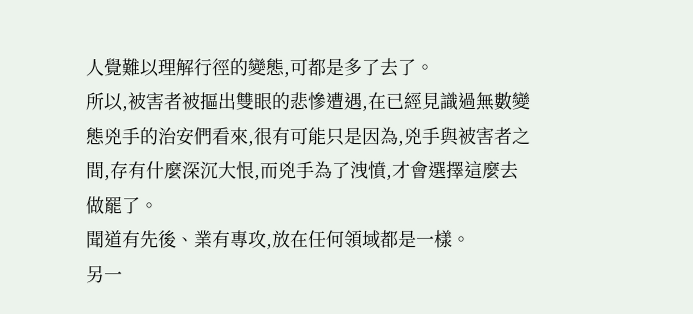人覺難以理解行徑的變態,可都是多了去了。
所以,被害者被摳出雙眼的悲慘遭遇,在已經見識過無數變態兇手的治安們看來,很有可能只是因為,兇手與被害者之間,存有什麼深沉大恨,而兇手為了洩憤,才會選擇這麼去做罷了。
聞道有先後、業有專攻,放在任何領域都是一樣。
另一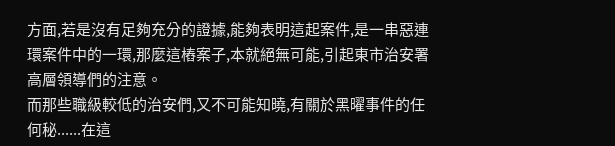方面,若是沒有足夠充分的證據,能夠表明這起案件,是一串惡連環案件中的一環,那麼這樁案子,本就絕無可能,引起東市治安署高層領導們的注意。
而那些職級較低的治安們,又不可能知曉,有關於黑曜事件的任何秘......在這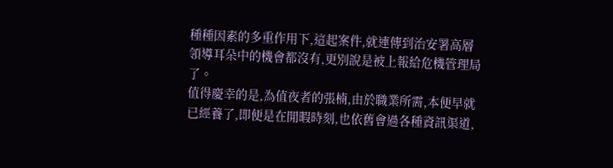種種因素的多重作用下,這起案件,就連傳到治安署高層領導耳朵中的機會都沒有,更別說是被上報給危機管理局了。
值得慶幸的是,為值夜者的張楠,由於職業所需,本便早就已經養了,即便是在閒暇時刻,也依舊會過各種資訊渠道,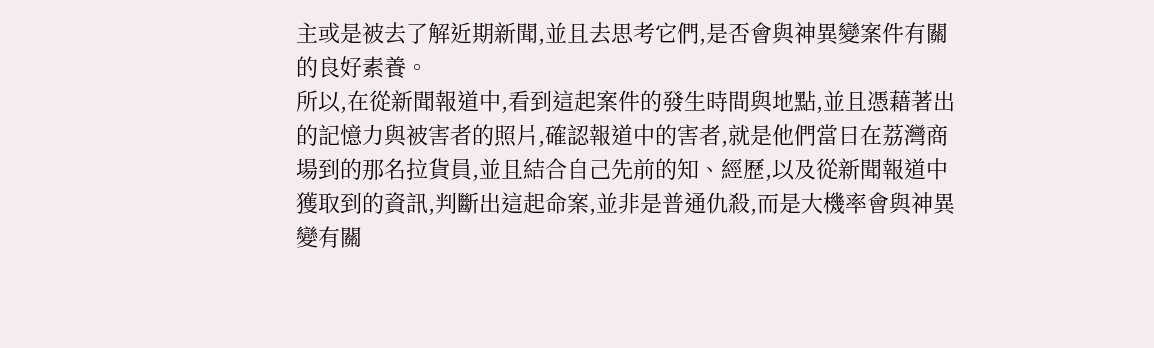主或是被去了解近期新聞,並且去思考它們,是否會與神異變案件有關的良好素養。
所以,在從新聞報道中,看到這起案件的發生時間與地點,並且憑藉著出的記憶力與被害者的照片,確認報道中的害者,就是他們當日在荔灣商場到的那名拉貨員,並且結合自己先前的知、經歷,以及從新聞報道中獲取到的資訊,判斷出這起命案,並非是普通仇殺,而是大機率會與神異變有關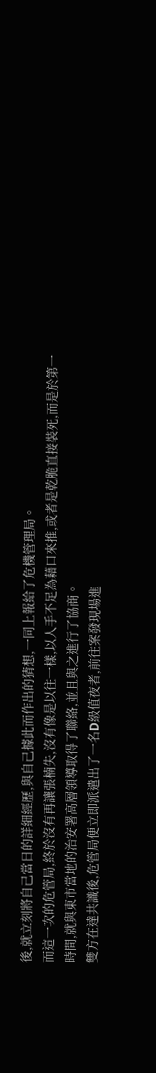後,就立刻將自己當日的詳細經歷,與自己據此而作出的猜想,一同上報給了危機管理局。
而這一次的危管局,終於沒有再讓張楠失,沒有像是以往一樣,以人手不足為藉口來推,或者是乾脆直接裝死,而是於第一時間,就與東市當地的治安署高層領導取得了聯絡,並且與之進行了協商。
雙方在達共識後,危管局便立即派遣出了一名D級值夜者,前往案發現場進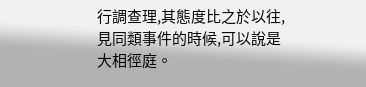行調查理,其態度比之於以往,見同類事件的時候,可以說是大相徑庭。